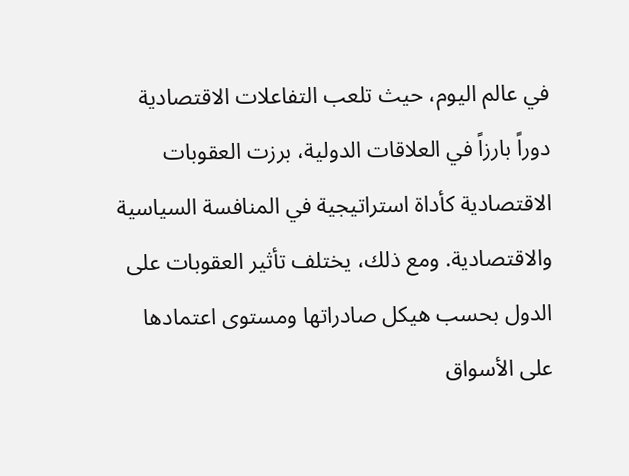في عالم اليوم، حيث تلعب التفاعلات الاقتصادية دوراً بارزاً في العلاقات الدولية، برزت العقوبات الاقتصادية كأداة استراتيجية في المنافسة السياسية والاقتصادية. ومع ذلك، يختلف تأثير العقوبات على الدول بحسب هيكل صادراتها ومستوى اعتمادها على الأسواق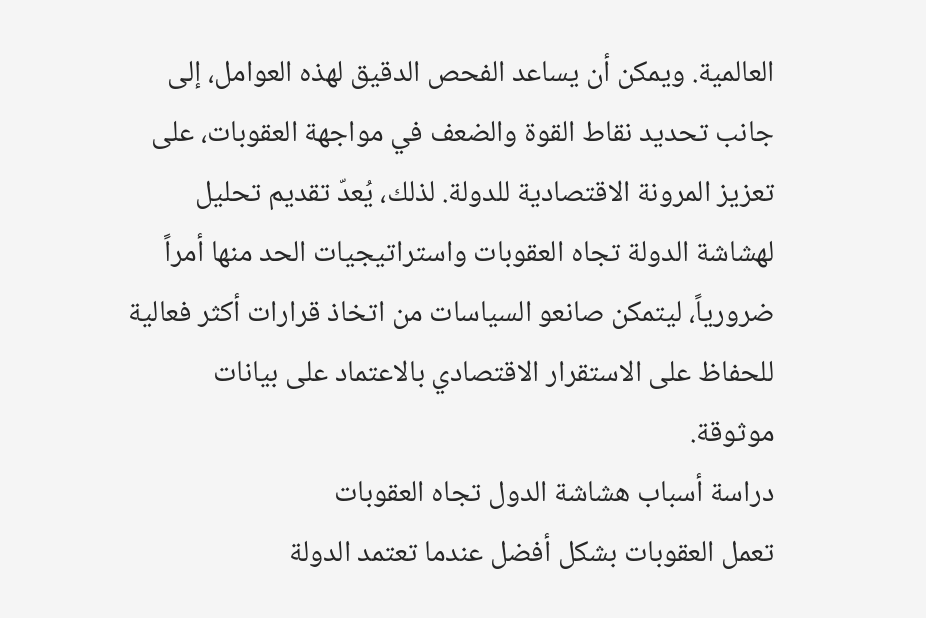العالمية. ويمكن أن يساعد الفحص الدقيق لهذه العوامل، إلى جانب تحديد نقاط القوة والضعف في مواجهة العقوبات، على تعزيز المرونة الاقتصادية للدولة. لذلك، يُعدّ تقديم تحليل لهشاشة الدولة تجاه العقوبات واستراتيجيات الحد منها أمراً ضرورياً، ليتمكن صانعو السياسات من اتخاذ قرارات أكثر فعالية للحفاظ على الاستقرار الاقتصادي بالاعتماد على بيانات موثوقة.
دراسة أسباب هشاشة الدول تجاه العقوبات
تعمل العقوبات بشكل أفضل عندما تعتمد الدولة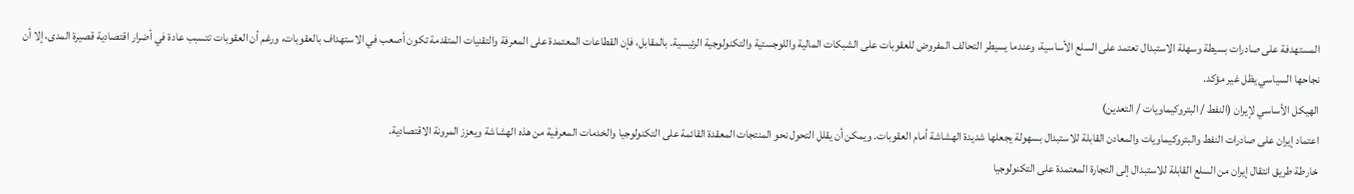المستهدفة على صادرات بسيطة وسهلة الاستبدال تعتمد على السلع الأساسية، وعندما يسيطر التحالف المفروض للعقوبات على الشبكات المالية واللوجستية والتكنولوجية الرئيسية. بالمقابل، فإن القطاعات المعتمدة على المعرفة والتقنيات المتقدمة تكون أصعب في الاستهداف بالعقوبات، ورغم أن العقوبات تتسبب عادة في أضرار اقتصادية قصيرة المدى، إلا أن نجاحها السياسي يظل غير مؤكد.
الهيكل الأساسي لإيران (النفط / البتروكيماويات / التعدين)
اعتماد إيران على صادرات النفط والبتروكيماويات والمعادن القابلة للاستبدال بسهولة يجعلها شديدة الهشاشة أمام العقوبات. ويمكن أن يقلل التحول نحو المنتجات المعقدة القائمة على التكنولوجيا والخدمات المعرفية من هذه الهشاشة ويعزز المرونة الاقتصادية.
خارطة طريق انتقال إيران من السلع القابلة للاستبدال إلى التجارة المعتمدة على التكنولوجيا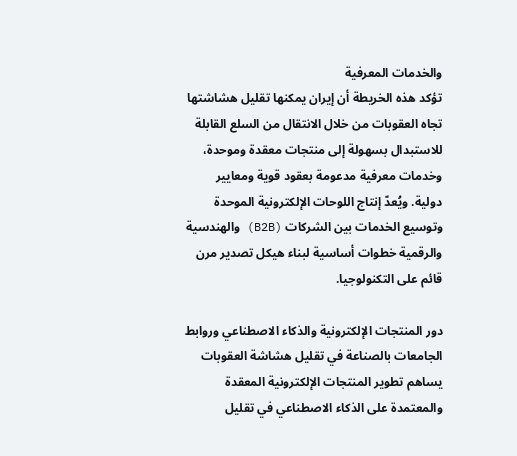والخدمات المعرفية
تؤكد هذه الخريطة أن إيران يمكنها تقليل هشاشتها تجاه العقوبات من خلال الانتقال من السلع القابلة للاستبدال بسهولة إلى منتجات معقدة وموحدة، وخدمات معرفية مدعومة بعقود قوية ومعايير دولية. ويُعدّ إنتاج اللوحات الإلكترونية الموحدة وتوسيع الخدمات بين الشركات (B2B) والهندسية والرقمية خطوات أساسية لبناء هيكل تصدير مرن قائم على التكنولوجيا.

دور المنتجات الإلكترونية والذكاء الاصطناعي وروابط الجامعات بالصناعة في تقليل هشاشة العقوبات
يساهم تطوير المنتجات الإلكترونية المعقدة والمعتمدة على الذكاء الاصطناعي في تقليل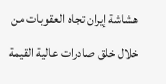هشاشة إيران تجاه العقوبات من خلال خلق صادرات عالية القيمة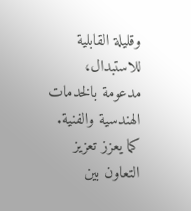وقليلة القابلية للاستبدال، مدعومة بالخدمات الهندسية والفنية. كما يعزز تعزيز التعاون بين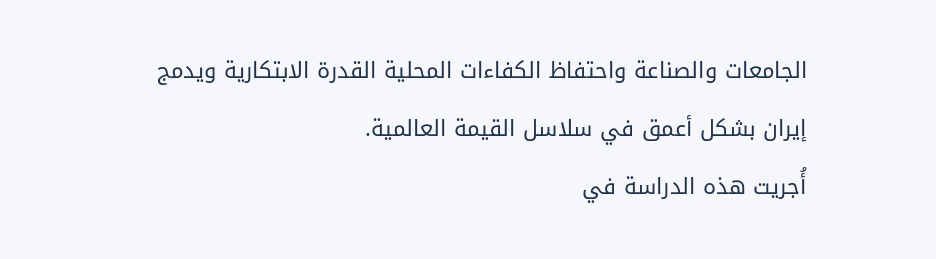الجامعات والصناعة واحتفاظ الكفاءات المحلية القدرة الابتكارية ويدمج إيران بشكل أعمق في سلاسل القيمة العالمية.
أُجريت هذه الدراسة في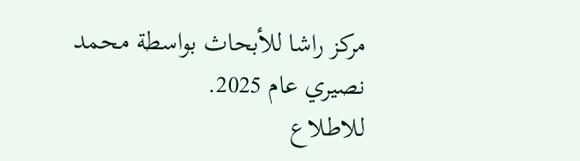مركز راشا للأبحاث بواسطة محمد نصيري عام 2025.
للاطلاع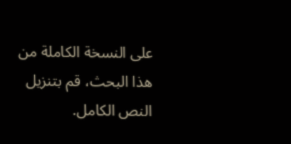على النسخة الكاملة من هذا البحث، قم بتنزيل النص الكامل.